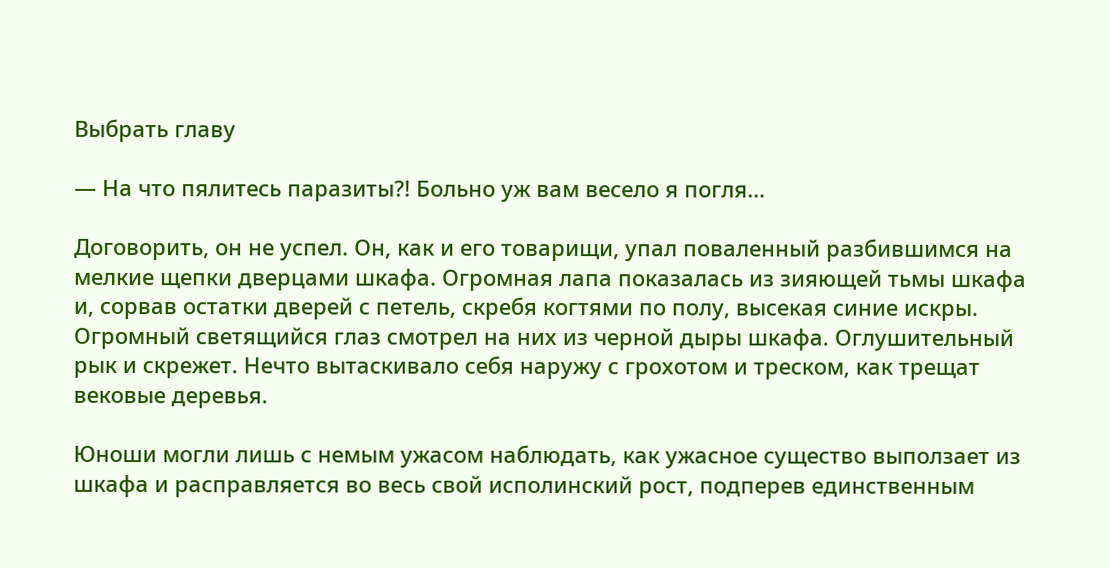Выбрать главу

— На что пялитесь паразиты?! Больно уж вам весело я погля…

Договорить, он не успел. Он, как и его товарищи, упал поваленный разбившимся на мелкие щепки дверцами шкафа. Огромная лапа показалась из зияющей тьмы шкафа и, сорвав остатки дверей с петель, скребя когтями по полу, высекая синие искры. Огромный светящийся глаз смотрел на них из черной дыры шкафа. Оглушительный рык и скрежет. Нечто вытаскивало себя наружу с грохотом и треском, как трещат вековые деревья.

Юноши могли лишь с немым ужасом наблюдать, как ужасное существо выползает из шкафа и расправляется во весь свой исполинский рост, подперев единственным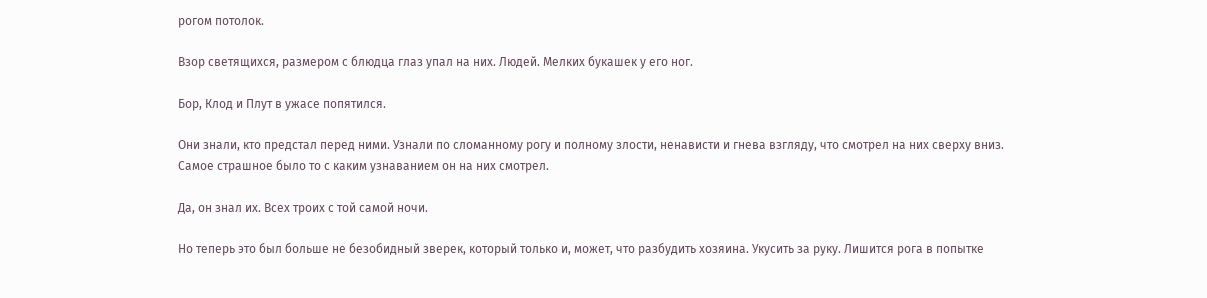рогом потолок.

Взор светящихся, размером с блюдца глаз упал на них. Людей. Мелких букашек у его ног.

Бор, Клод и Плут в ужасе попятился.

Они знали, кто предстал перед ними. Узнали по сломанному рогу и полному злости, ненависти и гнева взгляду, что смотрел на них сверху вниз. Самое страшное было то с каким узнаванием он на них смотрел.

Да, он знал их. Всех троих с той самой ночи.

Но теперь это был больше не безобидный зверек, который только и, может, что разбудить хозяина. Укусить за руку. Лишится рога в попытке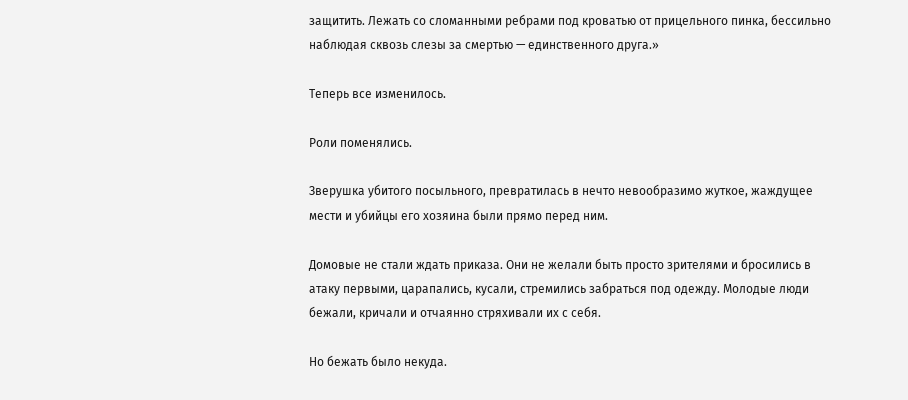защитить. Лежать со сломанными ребрами под кроватью от прицельного пинка, бессильно наблюдая сквозь слезы за смертью — единственного друга.»

Теперь все изменилось.

Роли поменялись.

Зверушка убитого посыльного, превратилась в нечто невообразимо жуткое, жаждущее мести и убийцы его хозяина были прямо перед ним.

Домовые не стали ждать приказа. Они не желали быть просто зрителями и бросились в атаку первыми, царапались, кусали, стремились забраться под одежду. Молодые люди бежали, кричали и отчаянно стряхивали их с себя.

Но бежать было некуда.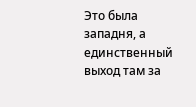Это была западня, а единственный выход там за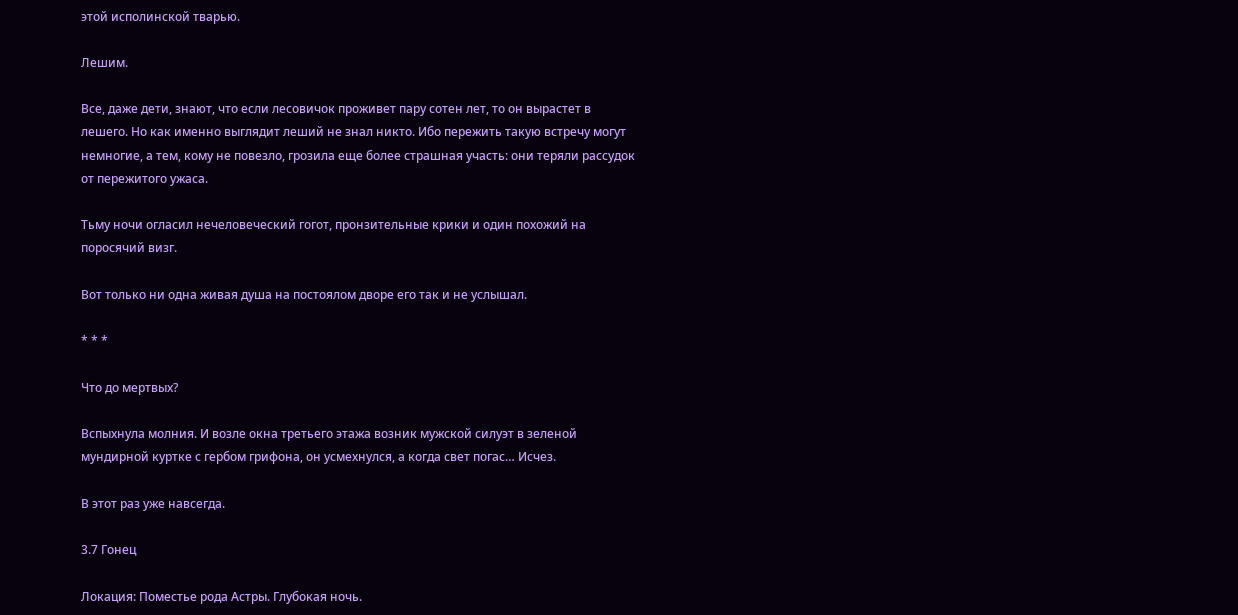этой исполинской тварью.

Лешим.

Все, даже дети, знают, что если лесовичок проживет пару сотен лет, то он вырастет в лешего. Но как именно выглядит леший не знал никто. Ибо пережить такую встречу могут немногие, а тем, кому не повезло, грозила еще более страшная участь: они теряли рассудок от пережитого ужаса.

Тьму ночи огласил нечеловеческий гогот, пронзительные крики и один похожий на поросячий визг.

Вот только ни одна живая душа на постоялом дворе его так и не услышал.

* * *

Что до мертвых?

Вспыхнула молния. И возле окна третьего этажа возник мужской силуэт в зеленой мундирной куртке с гербом грифона, он усмехнулся, а когда свет погас… Исчез.

В этот раз уже навсегда.

3.7 Гонец

Локация: Поместье рода Астры. Глубокая ночь.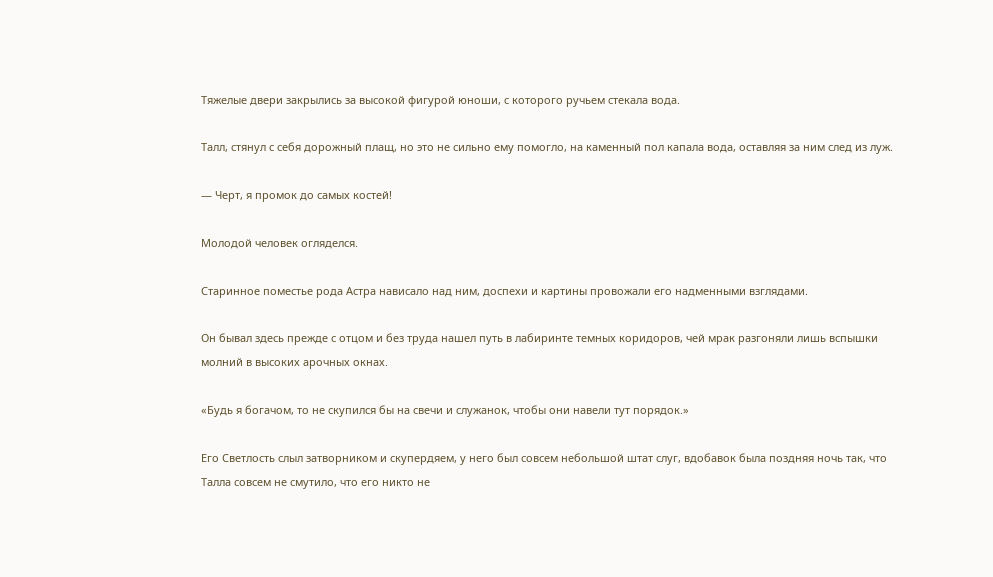Тяжелые двери закрылись за высокой фигурой юноши, с которого ручьем стекала вода.

Талл, стянул с себя дорожный плащ, но это не сильно ему помогло, на каменный пол капала вода, оставляя за ним след из луж.

— Черт, я промок до самых костей!

Молодой человек огляделся.

Старинное поместье рода Астра нависало над ним, доспехи и картины провожали его надменными взглядами.

Он бывал здесь прежде с отцом и без труда нашел путь в лабиринте темных коридоров, чей мрак разгоняли лишь вспышки молний в высоких арочных окнах.

«Будь я богачом, то не скупился бы на свечи и служанок, чтобы они навели тут порядок.»

Его Светлость слыл затворником и скупердяем, у него был совсем небольшой штат слуг, вдобавок была поздняя ночь так, что Талла совсем не смутило, что его никто не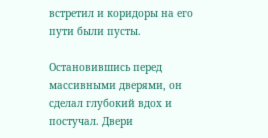встретил и коридоры на его пути были пусты.

Остановившись перед массивными дверями, он сделал глубокий вдох и постучал. Двери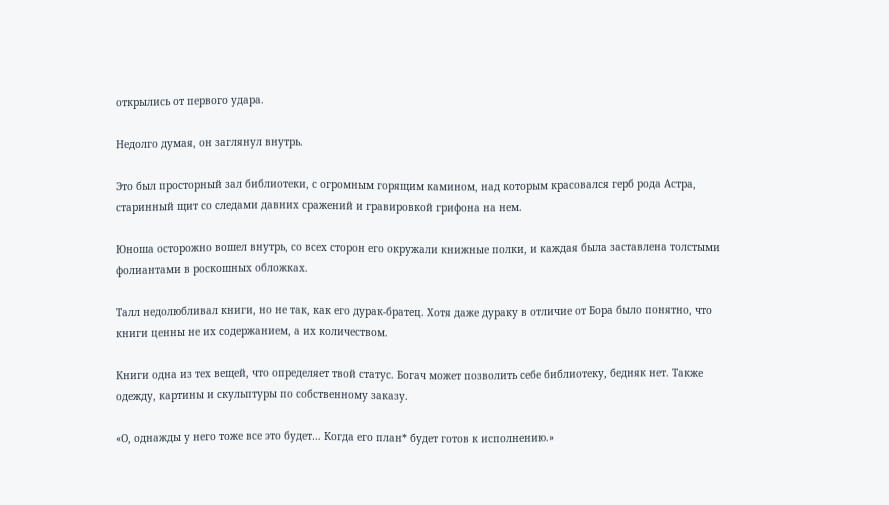открылись от первого удара.

Недолго думая, он заглянул внутрь.

Это был просторный зал библиотеки, с огромным горящим камином, над которым красовался герб рода Астра, старинный щит со следами давних сражений и гравировкой грифона на нем.

Юноша осторожно вошел внутрь, со всех сторон его окружали книжные полки, и каждая была заставлена толстыми фолиантами в роскошных обложках.

Талл недолюбливал книги, но не так, как его дурак-братец. Хотя даже дураку в отличие от Бора было понятно, что книги ценны не их содержанием, а их количеством.

Книги одна из тех вещей, что определяет твой статус. Богач может позволить себе библиотеку, бедняк нет. Также одежду, картины и скульптуры по собственному заказу.

«О, однажды у него тоже все это будет… Когда его план* будет готов к исполнению.»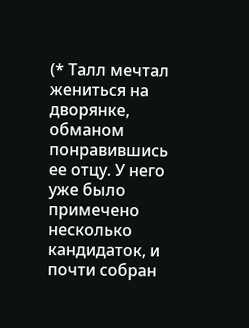(* Талл мечтал жениться на дворянке, обманом понравившись ее отцу. У него уже было примечено несколько кандидаток, и почти собран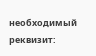необходимый реквизит: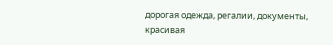дорогая одежда, регалии, документы, красивая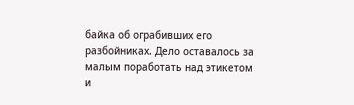байка об ограбивших его разбойниках. Дело оставалось за малым поработать над этикетом и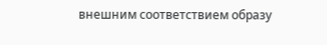внешним соответствием образу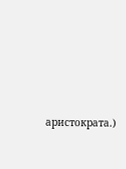аристократа.)